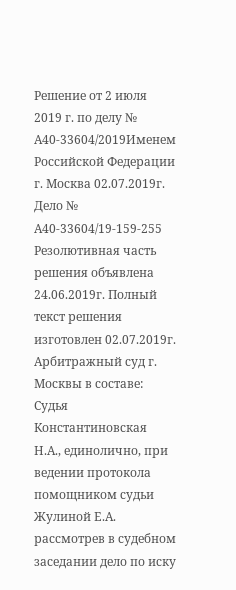Решение от 2 июля 2019 г. по делу № А40-33604/2019Именем Российской Федерации г. Москва 02.07.2019г. Дело № А40-33604/19-159-255 Резолютивная часть решения объявлена 24.06.2019г. Полный текст решения изготовлен 02.07.2019г. Арбитражный суд г. Москвы в составе: Судья Константиновская Н.А., единолично, при ведении протокола помощником судьи Жулиной Е.А. рассмотрев в судебном заседании дело по иску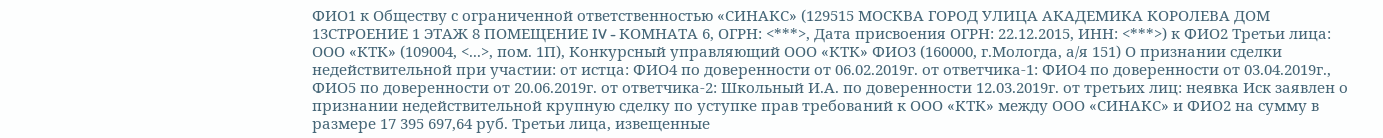ФИО1 к Обществу с ограниченной ответственностью «СИНАКС» (129515 МОСКВА ГОРОД УЛИЦА АКАДЕМИКА КОРОЛЕВА ДОМ 13СТРОЕНИЕ 1 ЭТАЖ 8 ПОМЕЩЕНИЕ IV - КОМНАТА 6, ОГРН: <***>, Дата присвоения ОГРН: 22.12.2015, ИНН: <***>) к ФИО2 Третьи лица: ООО «КТК» (109004, <...>, пом. 1П), Конкурсный управляющий ООО «КТК» ФИО3 (160000, г.Мологда, а/я 151) О признании сделки недействительной при участии: от истца: ФИО4 по доверенности от 06.02.2019г. от ответчика-1: ФИО4 по доверенности от 03.04.2019г., ФИО5 по доверенности от 20.06.2019г. от ответчика-2: Школьный И.А. по доверенности 12.03.2019г. от третьих лиц: неявка Иск заявлен о признании недействительной крупную сделку по уступке прав требований к ООО «КТК» между ООО «СИНАКС» и ФИО2 на сумму в размере 17 395 697,64 руб. Третьи лица, извещенные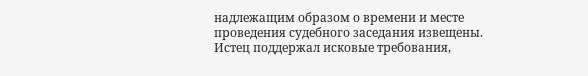надлежащим образом о времени и месте проведения судебного заседания извещены. Истец поддержал исковые требования,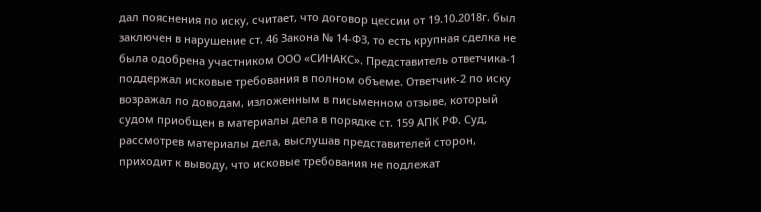дал пояснения по иску, считает, что договор цессии от 19.10.2018г. был заключен в нарушение ст. 46 Закона № 14-ФЗ, то есть крупная сделка не была одобрена участником ООО «СИНАКС». Представитель ответчика-1 поддержал исковые требования в полном объеме. Ответчик-2 по иску возражал по доводам, изложенным в письменном отзыве, который судом приобщен в материалы дела в порядке ст. 159 АПК РФ. Суд, рассмотрев материалы дела, выслушав представителей сторон, приходит к выводу, что исковые требования не подлежат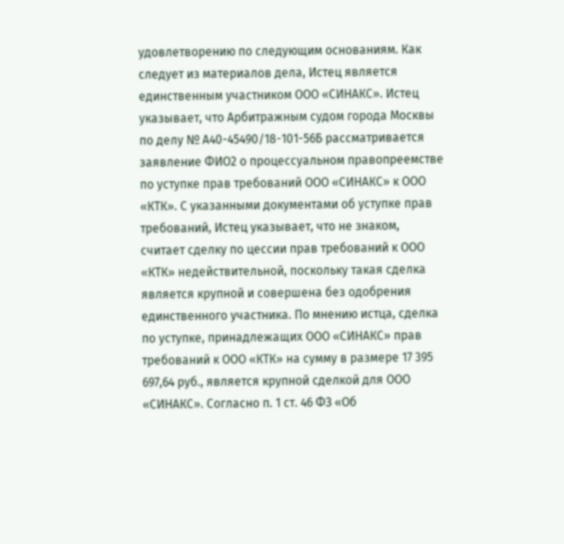удовлетворению по следующим основаниям. Как следует из материалов дела, Истец является единственным участником ООО «СИНАКС». Истец указывает, что Арбитражным судом города Москвы по делу № А40-45490/18-101-56Б рассматривается заявление ФИО2 о процессуальном правопреемстве по уступке прав требований ООО «СИНАКС» к ООО «КТК». С указанными документами об уступке прав требований, Истец указывает, что не знаком, считает сделку по цессии прав требований к ООО «КТК» недействительной, поскольку такая сделка является крупной и совершена без одобрения единственного участника. По мнению истца, сделка по уступке, принадлежащих ООО «СИНАКС» прав требований к ООО «КТК» на сумму в размере 17 395 697,64 руб., является крупной сделкой для ООО «СИНАКС». Согласно п. 1 ст. 46 ФЗ «Об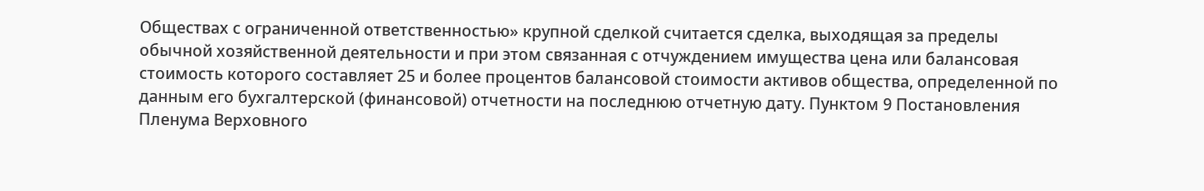Обществах с ограниченной ответственностью» крупной сделкой считается сделка, выходящая за пределы обычной хозяйственной деятельности и при этом связанная с отчуждением имущества цена или балансовая стоимость которого составляет 25 и более процентов балансовой стоимости активов общества, определенной по данным его бухгалтерской (финансовой) отчетности на последнюю отчетную дату. Пунктом 9 Постановления Пленума Верховного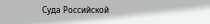Суда Российской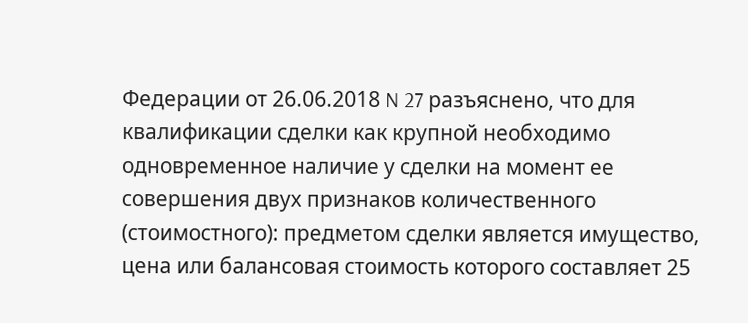Федерации от 26.06.2018 N 27 разъяснено, что для квалификации сделки как крупной необходимо одновременное наличие у сделки на момент ее совершения двух признаков количественного (стоимостного): предметом сделки является имущество, цена или балансовая стоимость которого составляет 25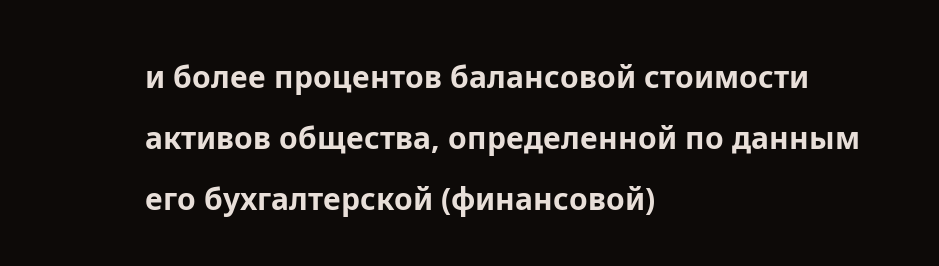и более процентов балансовой стоимости активов общества, определенной по данным его бухгалтерской (финансовой)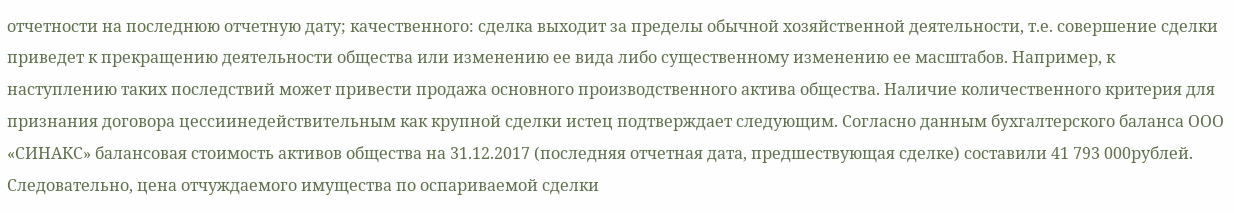отчетности на последнюю отчетную дату; качественного: сделка выходит за пределы обычной хозяйственной деятельности, т.е. совершение сделки приведет к прекращению деятельности общества или изменению ее вида либо существенному изменению ее масштабов. Например, к наступлению таких последствий может привести продажа основного производственного актива общества. Наличие количественного критерия для признания договора цессиинедействительным как крупной сделки истец подтверждает следующим. Согласно данным бухгалтерского баланса ООО «СИНАКС» балансовая стоимость активов общества на 31.12.2017 (последняя отчетная дата, предшествующая сделке) составили 41 793 000рублей. Следовательно, цена отчуждаемого имущества по оспариваемой сделки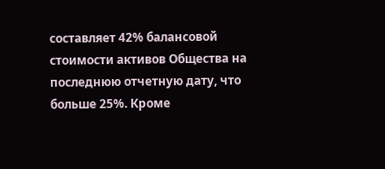составляет 42% балансовой стоимости активов Общества на последнюю отчетную дату, что больше 25%. Кроме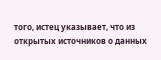того, истец указывает, что из открытых источников о данных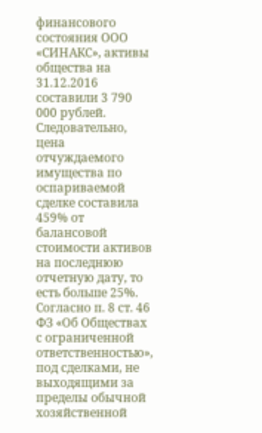финансового состояния ООО «СИНАКС», активы общества на 31.12.2016 составили 3 790 000 рублей. Следовательно, цена отчуждаемого имущества по оспариваемой сделке составила 459% от балансовой стоимости активов на последнюю отчетную дату, то есть больше 25%. Согласно п. 8 ст. 46 ФЗ «Об Обществах с ограниченной ответственностью», под сделками, не выходящими за пределы обычной хозяйственной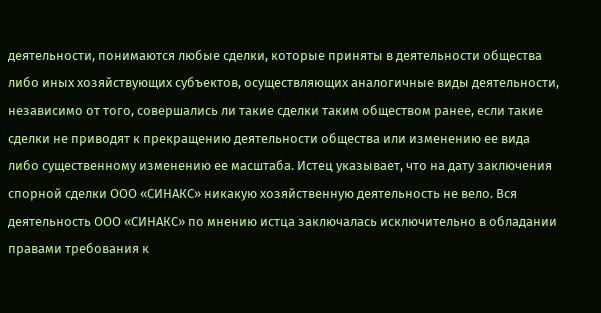деятельности, понимаются любые сделки, которые приняты в деятельности общества либо иных хозяйствующих субъектов, осуществляющих аналогичные виды деятельности, независимо от того, совершались ли такие сделки таким обществом ранее, если такие сделки не приводят к прекращению деятельности общества или изменению ее вида либо существенному изменению ее масштаба. Истец указывает, что на дату заключения спорной сделки ООО «СИНАКС» никакую хозяйственную деятельность не вело. Вся деятельность ООО «СИНАКС» по мнению истца заключалась исключительно в обладании правами требования к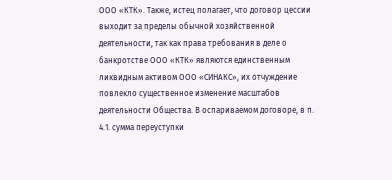ООО «КТК». Также, истец полагает, что договор цессии выходит за пределы обычной хозяйственной деятельности, так как права требования в деле о банкротстве ООО «КТК» являются единственным ликвидным активом ООО «СИНАКС», их отчуждение повлекло существенное изменение масштабов деятельности Общества. В оспариваемом договоре, в п. 4.1. сумма переуступки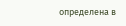определена в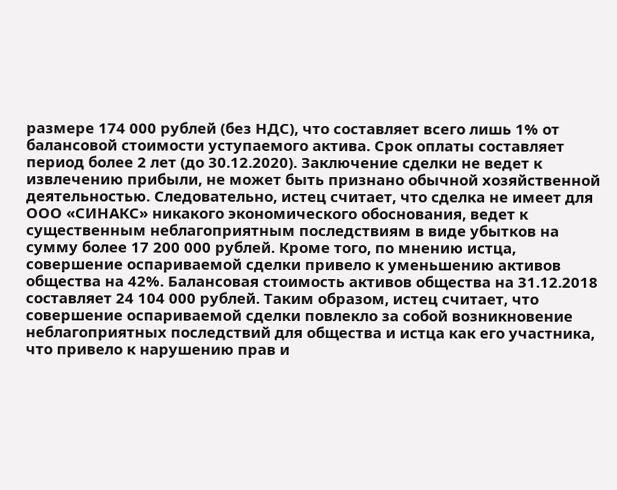размере 174 000 рублей (без НДС), что составляет всего лишь 1% от балансовой стоимости уступаемого актива. Срок оплаты составляет период более 2 лет (до 30.12.2020). Заключение сделки не ведет к извлечению прибыли, не может быть признано обычной хозяйственной деятельностью. Следовательно, истец считает, что сделка не имеет для ООО «СИНАКС» никакого экономического обоснования, ведет к существенным неблагоприятным последствиям в виде убытков на сумму более 17 200 000 рублей. Кроме того, по мнению истца, совершение оспариваемой сделки привело к уменьшению активов общества на 42%. Балансовая стоимость активов общества на 31.12.2018 составляет 24 104 000 рублей. Таким образом, истец считает, что совершение оспариваемой сделки повлекло за собой возникновение неблагоприятных последствий для общества и истца как его участника, что привело к нарушению прав и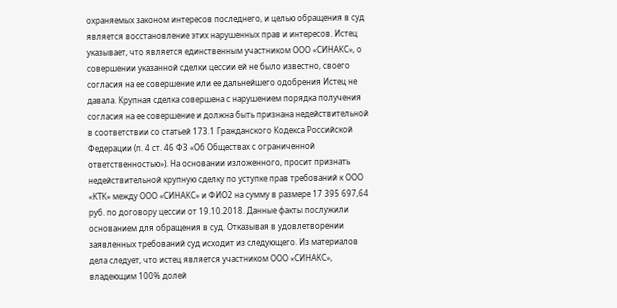охраняемых законом интересов последнего, и целью обращения в суд является восстановление этих нарушенных прав и интересов. Истец указывает, что является единственным участником ООО «СИНАКС», о совершении указанной сделки цессии ей не было известно, своего согласия на ее совершение или ее дальнейшего одобрения Истец не давала. Крупная сделка совершена с нарушением порядка получения согласия на ее совершение и должна быть признана недействительной в соответствии со статьей 173.1 Гражданского Кодекса Российской Федерации (п. 4 ст. 46 ФЗ «Об Обществах с ограниченной ответственностью»). На основании изложенного, просит признать недействительной крупную сделку по уступке прав требований к ООО «КТК» между ООО «СИНАКС» и ФИО2 на сумму в размере 17 395 697,64 руб. по договору цессии от 19.10.2018. Данные факты послужили основанием для обращения в суд. Отказывая в удовлетворении заявленных требований суд исходит из следующего. Из материалов дела следует, что истец является участником ООО «СИНАКС», владеющим 100% долей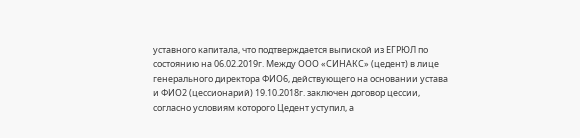уставного капитала, что подтверждается выпиской из ЕГРЮЛ по состоянию на 06.02.2019г. Между ООО «СИНАКС» (цедент) в лице генерального директора ФИО6, действующего на основании устава и ФИО2 (цессионарий) 19.10.2018г. заключен договор цессии, согласно условиям которого Цедент уступил, а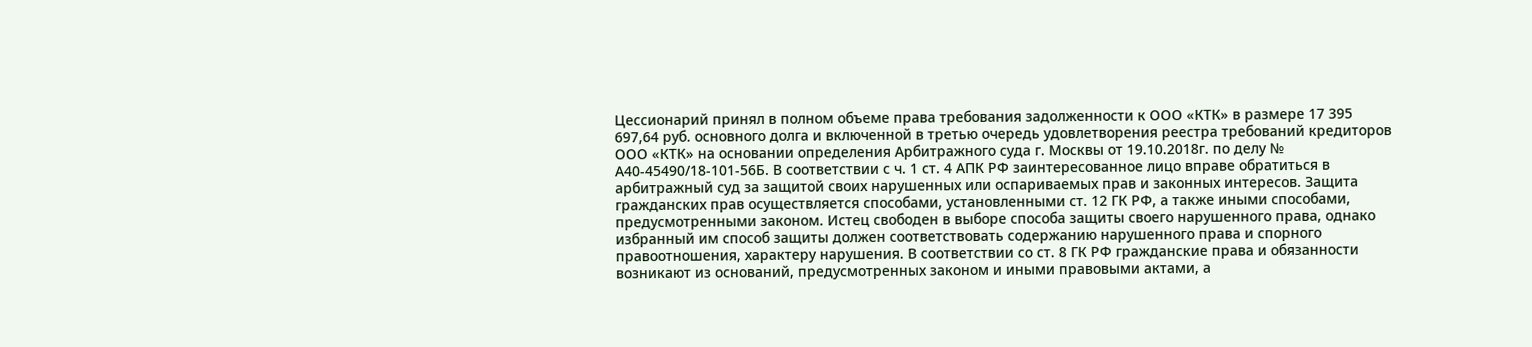Цессионарий принял в полном объеме права требования задолженности к ООО «КТК» в размере 17 395 697,64 руб. основного долга и включенной в третью очередь удовлетворения реестра требований кредиторов ООО «КТК» на основании определения Арбитражного суда г. Москвы от 19.10.2018г. по делу № А40-45490/18-101-56Б. В соответствии с ч. 1 ст. 4 АПК РФ заинтересованное лицо вправе обратиться в арбитражный суд за защитой своих нарушенных или оспариваемых прав и законных интересов. Защита гражданских прав осуществляется способами, установленными ст. 12 ГК РФ, а также иными способами, предусмотренными законом. Истец свободен в выборе способа защиты своего нарушенного права, однако избранный им способ защиты должен соответствовать содержанию нарушенного права и спорного правоотношения, характеру нарушения. В соответствии со ст. 8 ГК РФ гражданские права и обязанности возникают из оснований, предусмотренных законом и иными правовыми актами, а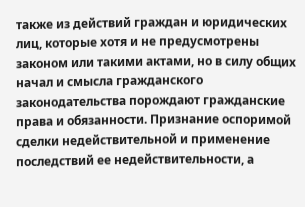также из действий граждан и юридических лиц, которые хотя и не предусмотрены законом или такими актами, но в силу общих начал и смысла гражданского законодательства порождают гражданские права и обязанности. Признание оспоримой сделки недействительной и применение последствий ее недействительности, а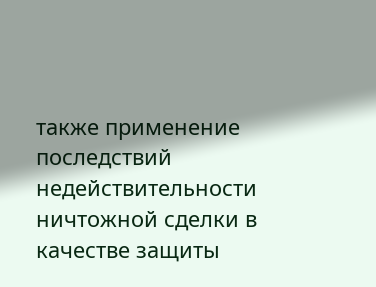также применение последствий недействительности ничтожной сделки в качестве защиты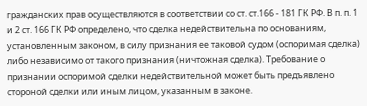гражданских прав осуществляются в соответствии со ст. ст.166 - 181 ГК РФ. В п. п. 1 и 2 ст. 166 ГК РФ определено, что сделка недействительна по основаниям, установленным законом, в силу признания ее таковой судом (оспоримая сделка) либо независимо от такого признания (ничтожная сделка). Требование о признании оспоримой сделки недействительной может быть предъявлено стороной сделки или иным лицом, указанным в законе.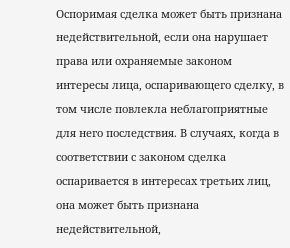Оспоримая сделка может быть признана недействительной, если она нарушает права или охраняемые законом интересы лица, оспаривающего сделку, в том числе повлекла неблагоприятные для него последствия. В случаях, когда в соответствии с законом сделка оспаривается в интересах третьих лиц, она может быть признана недействительной,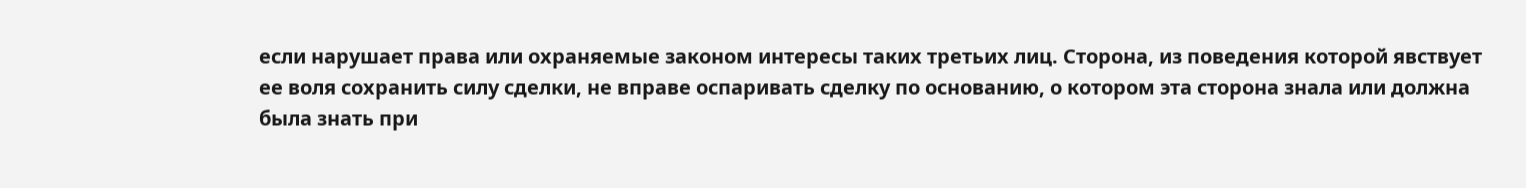если нарушает права или охраняемые законом интересы таких третьих лиц. Сторона, из поведения которой явствует ее воля сохранить силу сделки, не вправе оспаривать сделку по основанию, о котором эта сторона знала или должна была знать при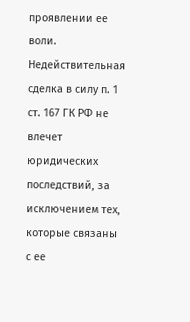проявлении ее воли. Недействительная сделка в силу п. 1 ст. 167 ГК РФ не влечет юридических последствий, за исключением тех, которые связаны с ее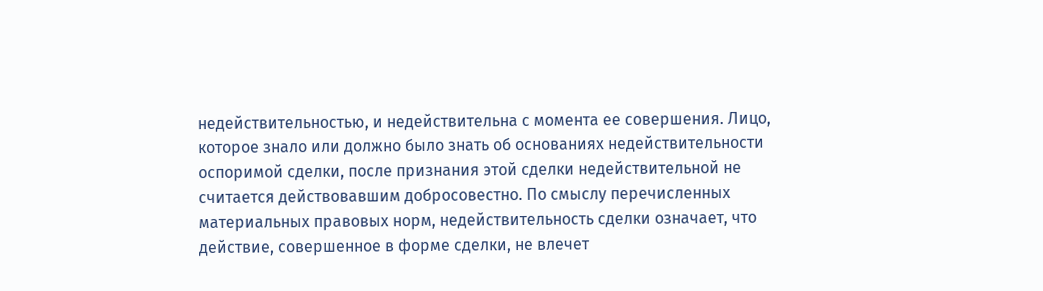недействительностью, и недействительна с момента ее совершения. Лицо, которое знало или должно было знать об основаниях недействительности оспоримой сделки, после признания этой сделки недействительной не считается действовавшим добросовестно. По смыслу перечисленных материальных правовых норм, недействительность сделки означает, что действие, совершенное в форме сделки, не влечет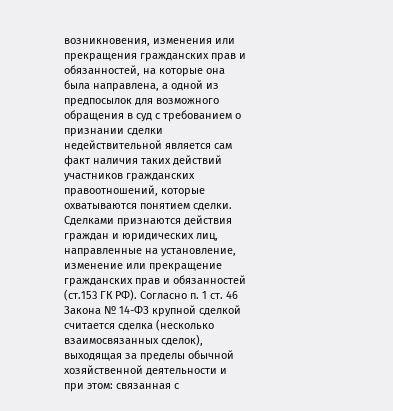возникновения, изменения или прекращения гражданских прав и обязанностей, на которые она была направлена, а одной из предпосылок для возможного обращения в суд с требованием о признании сделки недействительной является сам факт наличия таких действий участников гражданских правоотношений, которые охватываются понятием сделки. Сделками признаются действия граждан и юридических лиц, направленные на установление, изменение или прекращение гражданских прав и обязанностей (ст.153 ГК РФ). Согласно п. 1 ст. 46 Закона № 14-ФЗ крупной сделкой считается сделка (несколько взаимосвязанных сделок), выходящая за пределы обычной хозяйственной деятельности и при этом: связанная с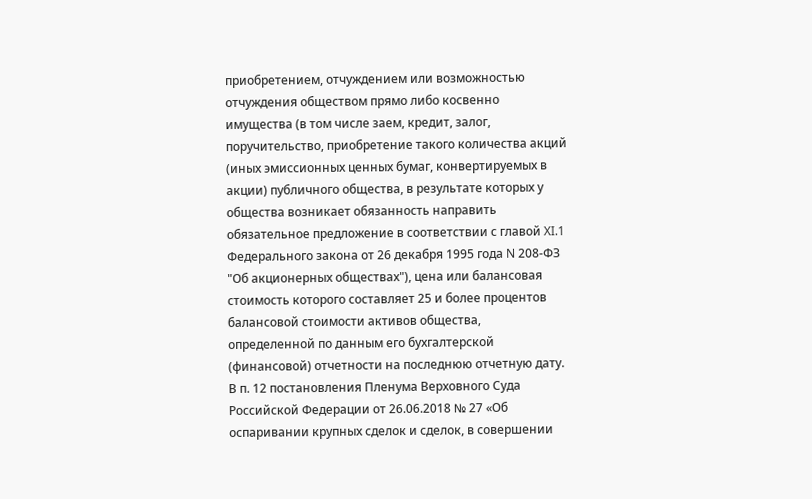приобретением, отчуждением или возможностью отчуждения обществом прямо либо косвенно имущества (в том числе заем, кредит, залог, поручительство, приобретение такого количества акций (иных эмиссионных ценных бумаг, конвертируемых в акции) публичного общества, в результате которых у общества возникает обязанность направить обязательное предложение в соответствии с главой XI.1 Федерального закона от 26 декабря 1995 года N 208-ФЗ "Об акционерных обществах"), цена или балансовая стоимость которого составляет 25 и более процентов балансовой стоимости активов общества, определенной по данным его бухгалтерской (финансовой) отчетности на последнюю отчетную дату. В п. 12 постановления Пленума Верховного Суда Российской Федерации от 26.06.2018 № 27 «Об оспаривании крупных сделок и сделок, в совершении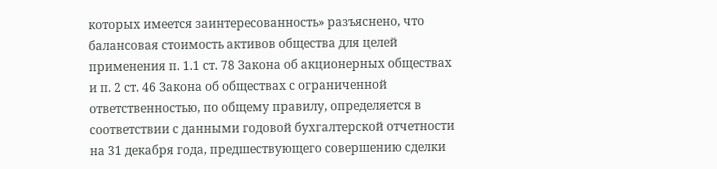которых имеется заинтересованность» разъяснено, что балансовая стоимость активов общества для целей применения п. 1.1 ст. 78 Закона об акционерных обществах и п. 2 ст. 46 Закона об обществах с ограниченной ответственностью, по общему правилу, определяется в соответствии с данными годовой бухгалтерской отчетности на 31 декабря года, предшествующего совершению сделки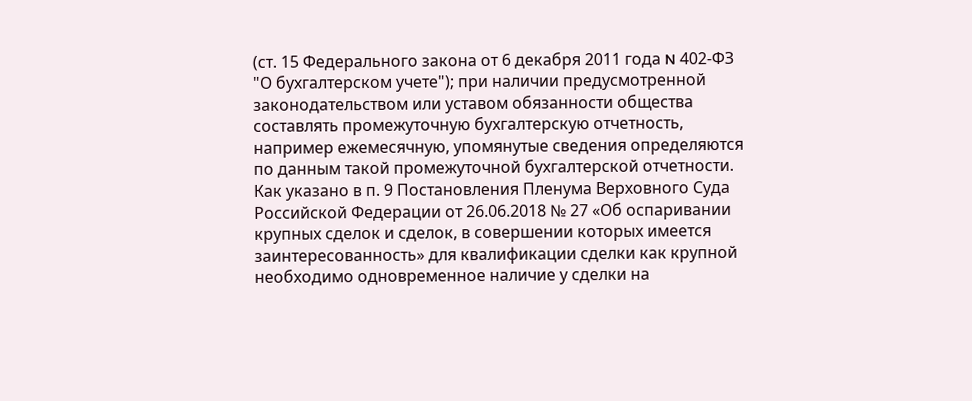(ст. 15 Федерального закона от 6 декабря 2011 года N 402-ФЗ "О бухгалтерском учете"); при наличии предусмотренной законодательством или уставом обязанности общества составлять промежуточную бухгалтерскую отчетность, например ежемесячную, упомянутые сведения определяются по данным такой промежуточной бухгалтерской отчетности. Как указано в п. 9 Постановления Пленума Верховного Суда Российской Федерации от 26.06.2018 № 27 «Об оспаривании крупных сделок и сделок, в совершении которых имеется заинтересованность» для квалификации сделки как крупной необходимо одновременное наличие у сделки на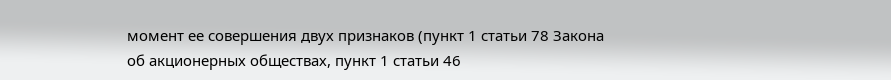момент ее совершения двух признаков (пункт 1 статьи 78 Закона об акционерных обществах, пункт 1 статьи 46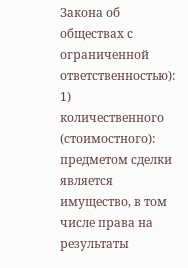Закона об обществах с ограниченной ответственностью): 1) количественного (стоимостного): предметом сделки является имущество, в том числе права на результаты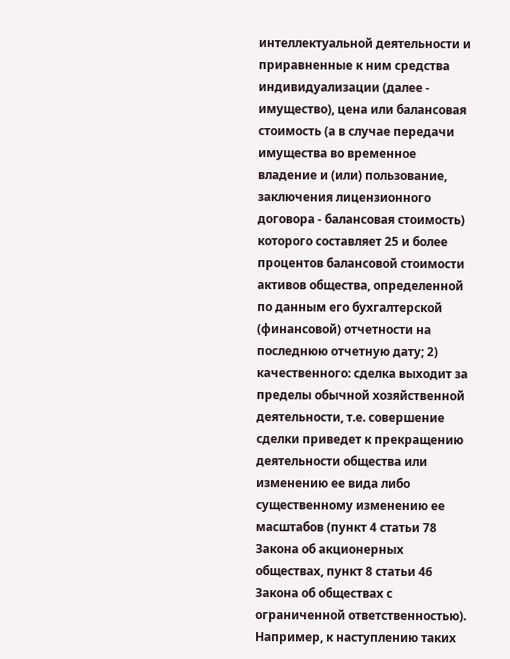интеллектуальной деятельности и приравненные к ним средства индивидуализации (далее - имущество), цена или балансовая стоимость (а в случае передачи имущества во временное владение и (или) пользование, заключения лицензионного договора - балансовая стоимость) которого составляет 25 и более процентов балансовой стоимости активов общества, определенной по данным его бухгалтерской (финансовой) отчетности на последнюю отчетную дату; 2) качественного: сделка выходит за пределы обычной хозяйственной деятельности, т.е. совершение сделки приведет к прекращению деятельности общества или изменению ее вида либо существенному изменению ее масштабов (пункт 4 статьи 78 Закона об акционерных обществах, пункт 8 статьи 46 Закона об обществах с ограниченной ответственностью). Например, к наступлению таких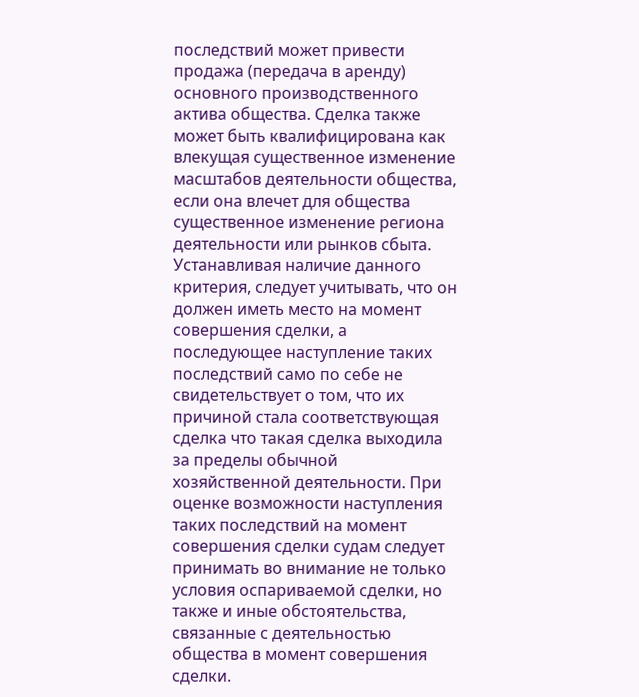последствий может привести продажа (передача в аренду) основного производственного актива общества. Сделка также может быть квалифицирована как влекущая существенное изменение масштабов деятельности общества, если она влечет для общества существенное изменение региона деятельности или рынков сбыта. Устанавливая наличие данного критерия, следует учитывать, что он должен иметь место на момент совершения сделки, а последующее наступление таких последствий само по себе не свидетельствует о том, что их причиной стала соответствующая сделка что такая сделка выходила за пределы обычной хозяйственной деятельности. При оценке возможности наступления таких последствий на момент совершения сделки судам следует принимать во внимание не только условия оспариваемой сделки, но также и иные обстоятельства, связанные с деятельностью общества в момент совершения сделки.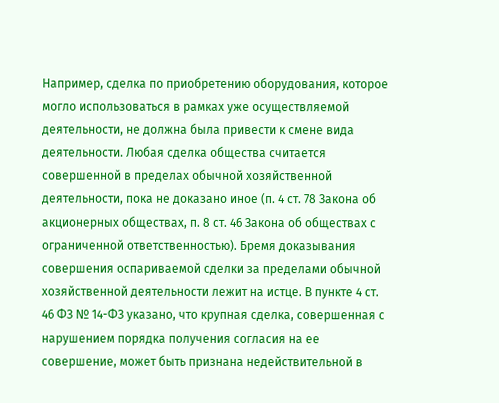Например, сделка по приобретению оборудования, которое могло использоваться в рамках уже осуществляемой деятельности, не должна была привести к смене вида деятельности. Любая сделка общества считается совершенной в пределах обычной хозяйственной деятельности, пока не доказано иное (п. 4 ст. 78 Закона об акционерных обществах, п. 8 ст. 46 Закона об обществах с ограниченной ответственностью). Бремя доказывания совершения оспариваемой сделки за пределами обычной хозяйственной деятельности лежит на истце. В пункте 4 ст. 46 ФЗ № 14-ФЗ указано, что крупная сделка, совершенная с нарушением порядка получения согласия на ее совершение, может быть признана недействительной в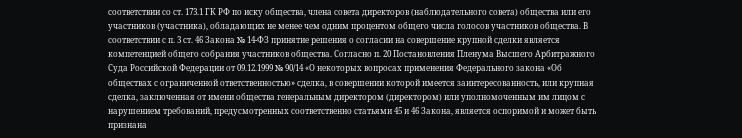соответствии со ст. 173.1 ГК РФ по иску общества, члена совета директоров (наблюдательного совета) общества или его участников (участника), обладающих не менее чем одним процентом общего числа голосов участников общества. В соответствии с п. 3 ст. 46 Закона № 14-ФЗ принятие решения о согласии на совершение крупной сделки является компетенцией общего собрания участников общества. Согласно п. 20 Постановления Пленума Высшего Арбитражного Суда Российской Федерации от 09.12.1999 № 90/14 «О некоторых вопросах применения Федерального закона «Об обществах с ограниченной ответственностью» сделка, в совершении которой имеется заинтересованность, или крупная сделка, заключенная от имени общества генеральным директором (директором) или уполномоченным им лицом с нарушением требований, предусмотренных соответственно статьями 45 и 46 Закона, является оспоримой и может быть признана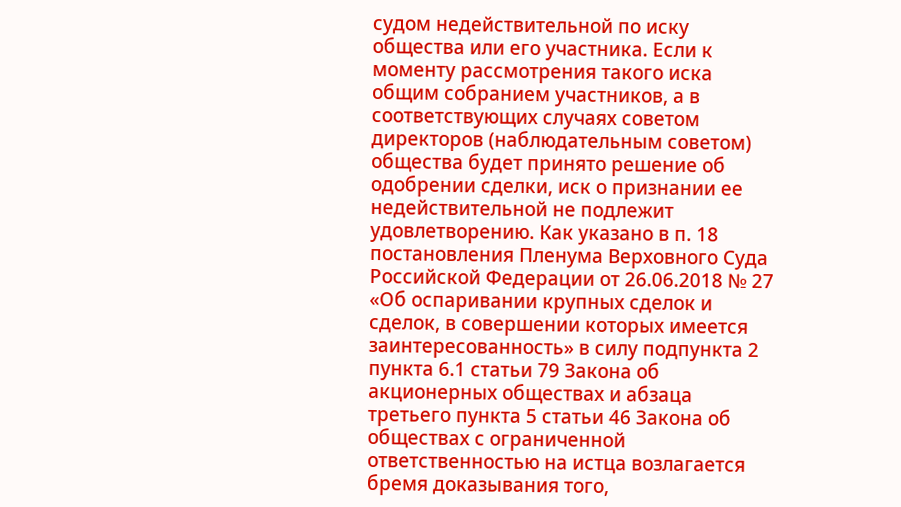судом недействительной по иску общества или его участника. Если к моменту рассмотрения такого иска общим собранием участников, а в соответствующих случаях советом директоров (наблюдательным советом) общества будет принято решение об одобрении сделки, иск о признании ее недействительной не подлежит удовлетворению. Как указано в п. 18 постановления Пленума Верховного Суда Российской Федерации от 26.06.2018 № 27 «Об оспаривании крупных сделок и сделок, в совершении которых имеется заинтересованность» в силу подпункта 2 пункта 6.1 статьи 79 Закона об акционерных обществах и абзаца третьего пункта 5 статьи 46 Закона об обществах с ограниченной ответственностью на истца возлагается бремя доказывания того,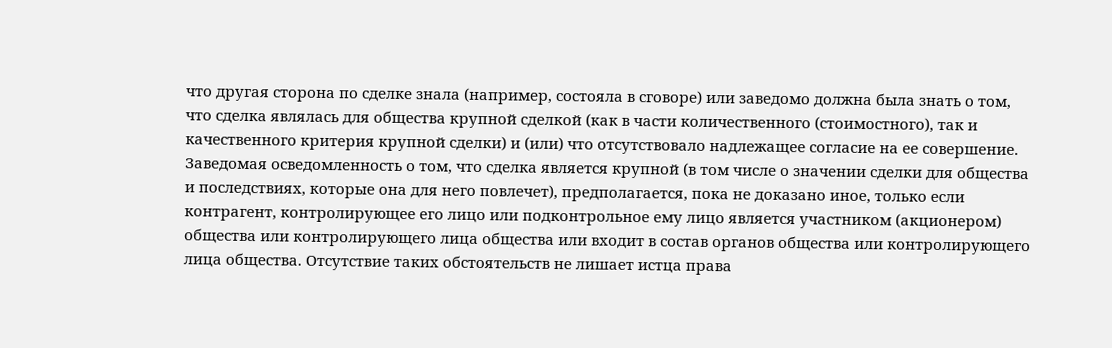что другая сторона по сделке знала (например, состояла в сговоре) или заведомо должна была знать о том, что сделка являлась для общества крупной сделкой (как в части количественного (стоимостного), так и качественного критерия крупной сделки) и (или) что отсутствовало надлежащее согласие на ее совершение. Заведомая осведомленность о том, что сделка является крупной (в том числе о значении сделки для общества и последствиях, которые она для него повлечет), предполагается, пока не доказано иное, только если контрагент, контролирующее его лицо или подконтрольное ему лицо является участником (акционером) общества или контролирующего лица общества или входит в состав органов общества или контролирующего лица общества. Отсутствие таких обстоятельств не лишает истца права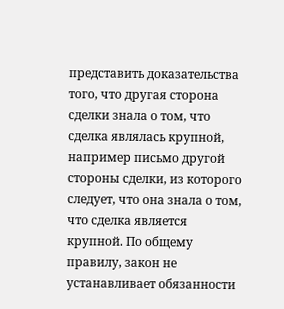представить доказательства того, что другая сторона сделки знала о том, что сделка являлась крупной, например письмо другой стороны сделки, из которого следует, что она знала о том, что сделка является крупной. По общему правилу, закон не устанавливает обязанности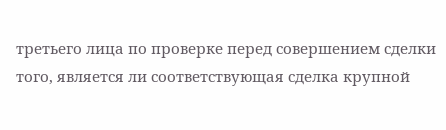третьего лица по проверке перед совершением сделки того, является ли соответствующая сделка крупной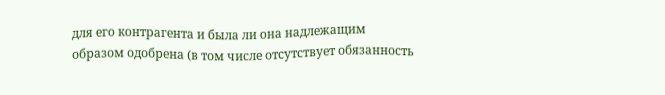для его контрагента и была ли она надлежащим образом одобрена (в том числе отсутствует обязанность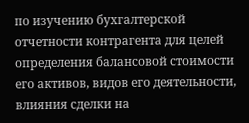по изучению бухгалтерской отчетности контрагента для целей определения балансовой стоимости его активов, видов его деятельности, влияния сделки на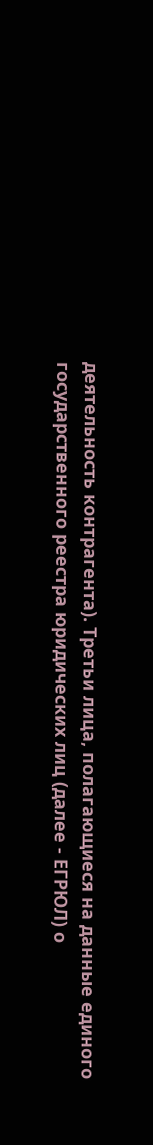деятельность контрагента). Третьи лица, полагающиеся на данные единого государственного реестра юридических лиц (далее - ЕГРЮЛ) о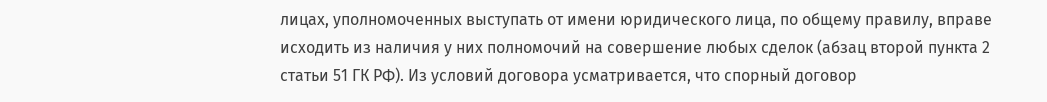лицах, уполномоченных выступать от имени юридического лица, по общему правилу, вправе исходить из наличия у них полномочий на совершение любых сделок (абзац второй пункта 2 статьи 51 ГК РФ). Из условий договора усматривается, что спорный договор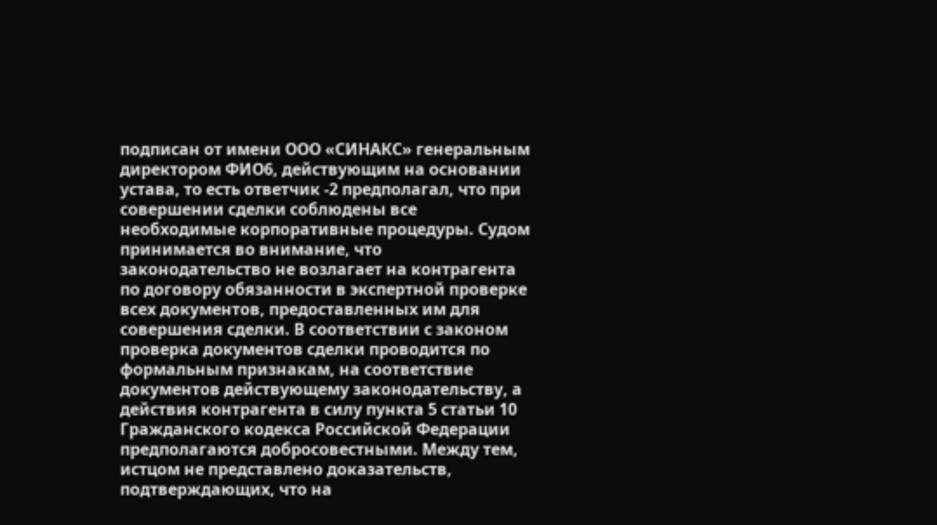подписан от имени ООО «СИНАКС» генеральным директором ФИО6, действующим на основании устава, то есть ответчик -2 предполагал, что при совершении сделки соблюдены все необходимые корпоративные процедуры. Судом принимается во внимание, что законодательство не возлагает на контрагента по договору обязанности в экспертной проверке всех документов, предоставленных им для совершения сделки. В соответствии с законом проверка документов сделки проводится по формальным признакам, на соответствие документов действующему законодательству, а действия контрагента в силу пункта 5 статьи 10 Гражданского кодекса Российской Федерации предполагаются добросовестными. Между тем, истцом не представлено доказательств, подтверждающих, что на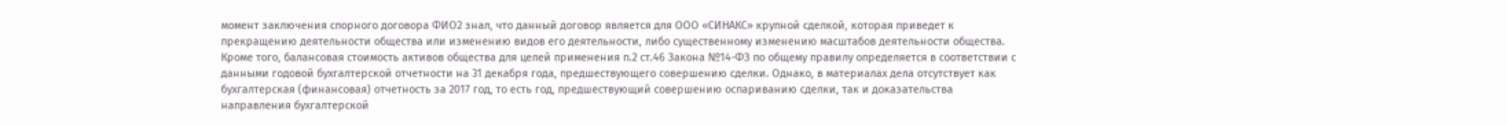момент заключения спорного договора ФИО2 знал, что данный договор является для ООО «СИНАКС» крупной сделкой, которая приведет к прекращению деятельности общества или изменению видов его деятельности, либо существенному изменению масштабов деятельности общества. Кроме того, балансовая стоимость активов общества для целей применения п.2 ст.46 Закона №14-ФЗ по общему правилу определяется в соответствии с данными годовой бухгалтерской отчетности на 31 декабря года, предшествующего совершению сделки. Однако, в материалах дела отсутствует как бухгалтерская (финансовая) отчетность за 2017 год, то есть год, предшествующий совершению оспариванию сделки, так и доказательства направления бухгалтерской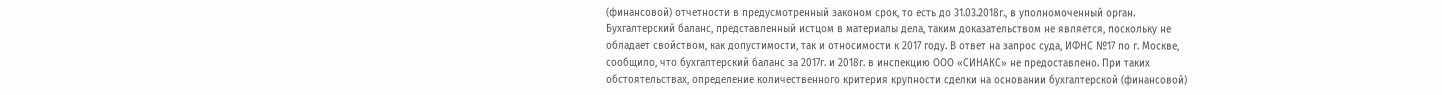(финансовой) отчетности в предусмотренный законом срок, то есть до 31.03.2018г., в уполномоченный орган. Бухгалтерский баланс, представленный истцом в материалы дела, таким доказательством не является, поскольку не обладает свойством, как допустимости, так и относимости к 2017 году. В ответ на запрос суда, ИФНС №17 по г. Москве, сообщило, что бухгалтерский баланс за 2017г. и 2018г. в инспекцию ООО «СИНАКС» не предоставлено. При таких обстоятельствах, определение количественного критерия крупности сделки на основании бухгалтерской (финансовой)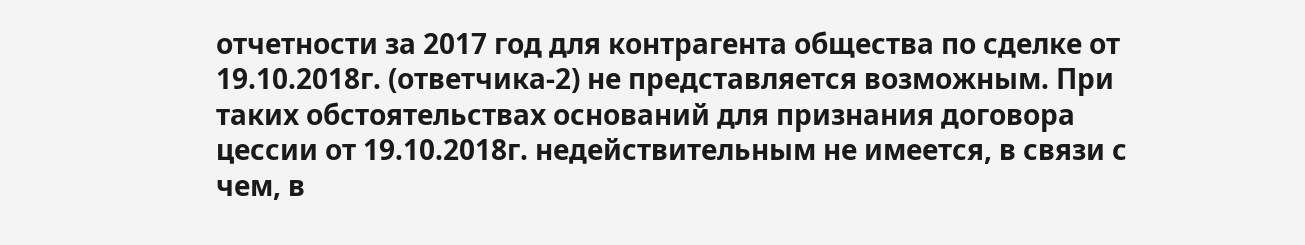отчетности за 2017 год для контрагента общества по сделке от 19.10.2018г. (ответчика-2) не представляется возможным. При таких обстоятельствах оснований для признания договора цессии от 19.10.2018г. недействительным не имеется, в связи с чем, в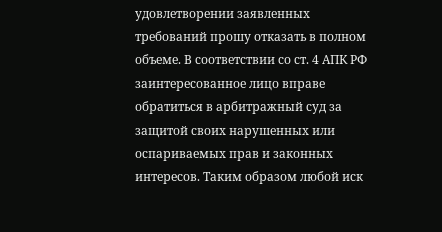удовлетворении заявленных требований прошу отказать в полном объеме. В соответствии со ст. 4 АПК РФ заинтересованное лицо вправе обратиться в арбитражный суд за защитой своих нарушенных или оспариваемых прав и законных интересов. Таким образом любой иск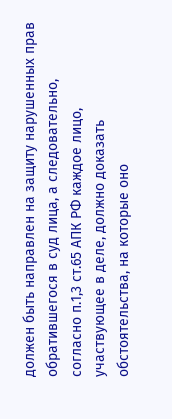должен быть направлен на защиту нарушенных прав обратившегося в суд лица, а следовательно, согласно п.1,3 ст.65 АПК РФ каждое лицо, участвующее в деле, должно доказать обстоятельства, на которые оно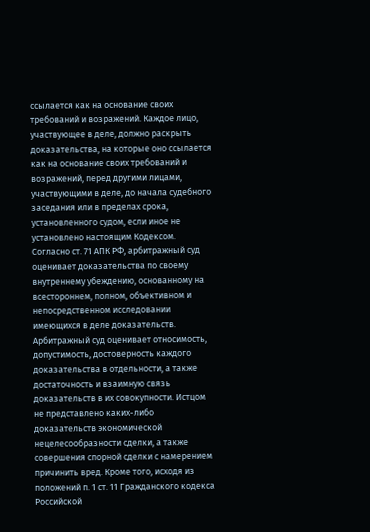ссылается как на основание своих требований и возражений. Каждое лицо, участвующее в деле, должно раскрыть доказательства, на которые оно ссылается как на основание своих требований и возражений, перед другими лицами, участвующими в деле, до начала судебного заседания или в пределах срока, установленного судом, если иное не установлено настоящим Кодексом. Согласно ст. 71 АПК РФ, арбитражный суд оценивает доказательства по своему внутреннему убеждению, основанному на всестороннем, полном, объективном и непосредственном исследовании имеющихся в деле доказательств. Арбитражный суд оценивает относимость, допустимость, достоверность каждого доказательства в отдельности, а также достаточность и взаимную связь доказательств в их совокупности. Истцом не представлено каких-либо доказательств экономической нецелесообразности сделки, а также совершения спорной сделки с намерением причинить вред. Кроме того, исходя из положений п. 1 ст. 11 Гражданского кодекса Российской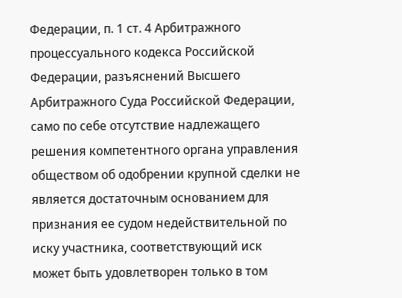Федерации, п. 1 ст. 4 Арбитражного процессуального кодекса Российской Федерации, разъяснений Высшего Арбитражного Суда Российской Федерации, само по себе отсутствие надлежащего решения компетентного органа управления обществом об одобрении крупной сделки не является достаточным основанием для признания ее судом недействительной по иску участника, соответствующий иск может быть удовлетворен только в том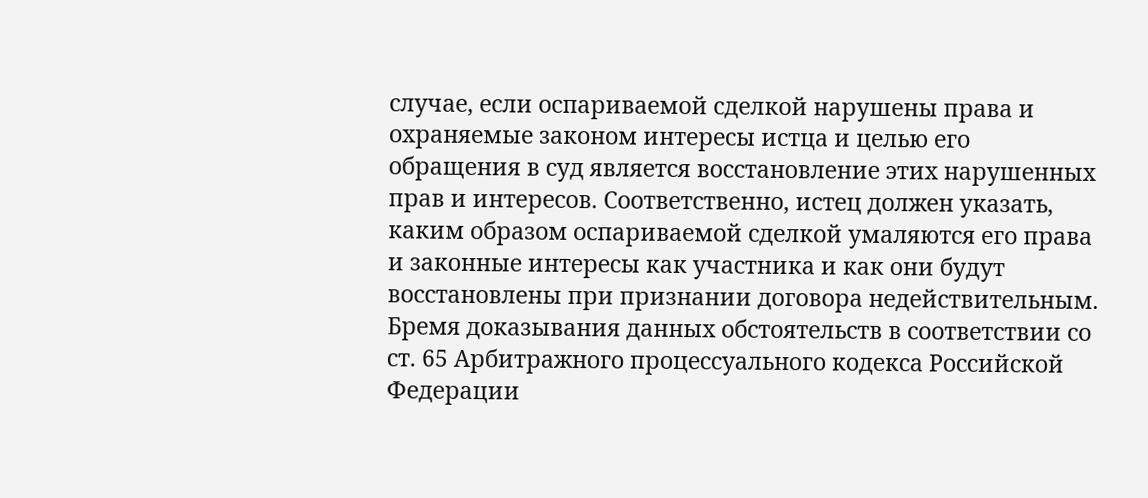случае, если оспариваемой сделкой нарушены права и охраняемые законом интересы истца и целью его обращения в суд является восстановление этих нарушенных прав и интересов. Соответственно, истец должен указать, каким образом оспариваемой сделкой умаляются его права и законные интересы как участника и как они будут восстановлены при признании договора недействительным. Бремя доказывания данных обстоятельств в соответствии со ст. 65 Арбитражного процессуального кодекса Российской Федерации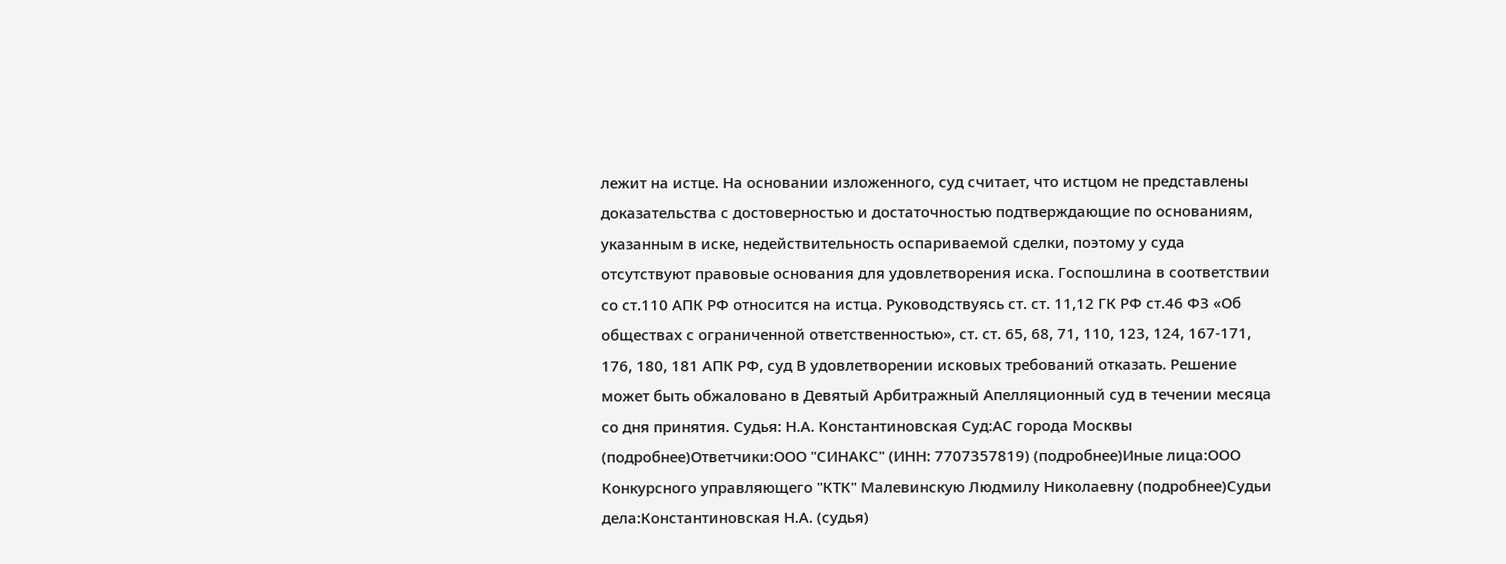лежит на истце. На основании изложенного, суд считает, что истцом не представлены доказательства с достоверностью и достаточностью подтверждающие по основаниям, указанным в иске, недействительность оспариваемой сделки, поэтому у суда отсутствуют правовые основания для удовлетворения иска. Госпошлина в соответствии со ст.110 АПК РФ относится на истца. Руководствуясь ст. ст. 11,12 ГК РФ ст.46 ФЗ «Об обществах с ограниченной ответственностью», ст. ст. 65, 68, 71, 110, 123, 124, 167-171, 176, 180, 181 АПК РФ, суд В удовлетворении исковых требований отказать. Решение может быть обжаловано в Девятый Арбитражный Апелляционный суд в течении месяца со дня принятия. Судья: Н.А. Константиновская Суд:АС города Москвы (подробнее)Ответчики:ООО "СИНАКС" (ИНН: 7707357819) (подробнее)Иные лица:ООО Конкурсного управляющего "КТК" Малевинскую Людмилу Николаевну (подробнее)Судьи дела:Константиновская Н.А. (судья)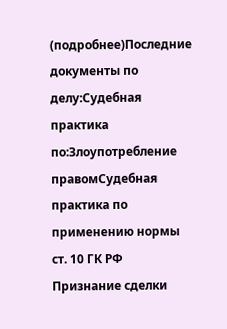(подробнее)Последние документы по делу:Судебная практика по:Злоупотребление правомСудебная практика по применению нормы ст. 10 ГК РФ Признание сделки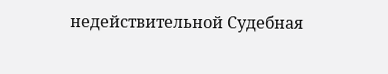недействительной Судебная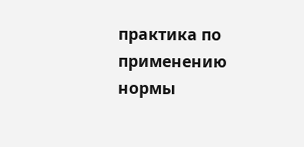практика по применению нормы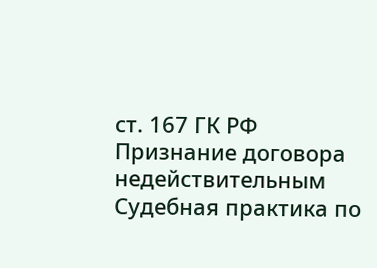ст. 167 ГК РФ Признание договора недействительным Судебная практика по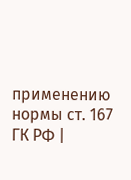применению нормы ст. 167 ГК РФ |